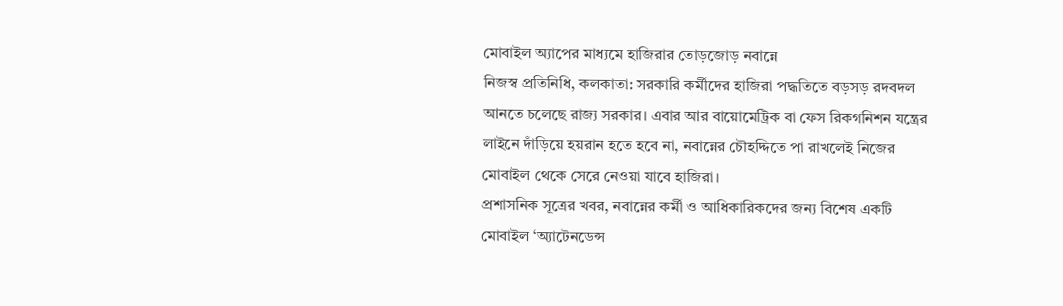মোবাইল অ্যাপের মাধ্যমে হাজিরার তোড়জোড় নবান্নে
নিজস্ব প্রতিনিধি, কলকাতা: সরকারি কর্মীদের হাজিরা পদ্ধতিতে বড়সড় রদবদল আনতে চলেছে রাজ্য সরকার। এবার আর বায়োমেট্রিক বা ফেস রিকগনিশন যন্ত্রের লাইনে দাঁড়িয়ে হয়রান হতে হবে না, নবান্নের চৌহদ্দিতে পা রাখলেই নিজের মোবাইল থেকে সেরে নেওয়া যাবে হাজিরা।
প্রশাসনিক সূত্রের খবর, নবান্নের কর্মী ও আধিকারিকদের জন্য বিশেষ একটি মোবাইল ‘অ্যাটেনডেন্স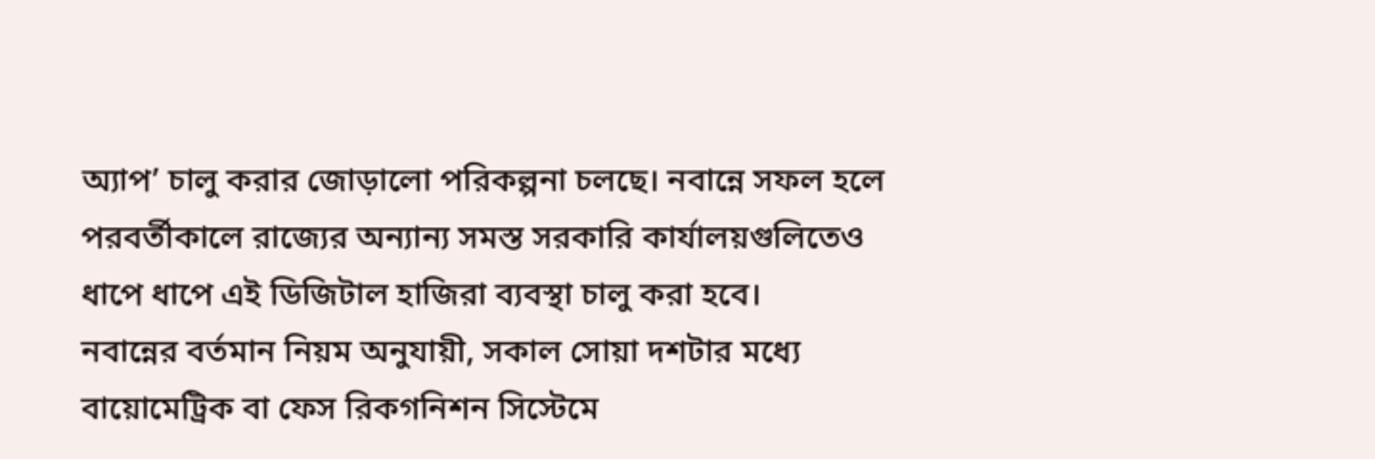অ্যাপ’ চালু করার জোড়ালো পরিকল্পনা চলছে। নবান্নে সফল হলে পরবর্তীকালে রাজ্যের অন্যান্য সমস্ত সরকারি কার্যালয়গুলিতেও ধাপে ধাপে এই ডিজিটাল হাজিরা ব্যবস্থা চালু করা হবে।
নবান্নের বর্তমান নিয়ম অনুযায়ী, সকাল সোয়া দশটার মধ্যে বায়োমেট্রিক বা ফেস রিকগনিশন সিস্টেমে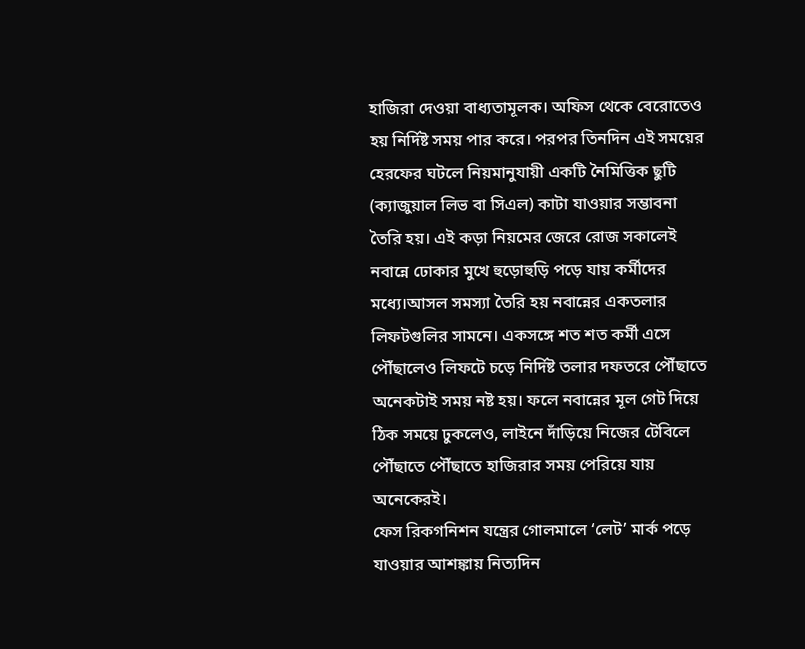হাজিরা দেওয়া বাধ্যতামূলক। অফিস থেকে বেরোতেও হয় নির্দিষ্ট সময় পার করে। পরপর তিনদিন এই সময়ের হেরফের ঘটলে নিয়মানুযায়ী একটি নৈমিত্তিক ছুটি (ক্যাজুয়াল লিভ বা সিএল) কাটা যাওয়ার সম্ভাবনা তৈরি হয়। এই কড়া নিয়মের জেরে রোজ সকালেই নবান্নে ঢোকার মুখে হুড়োহুড়ি পড়ে যায় কর্মীদের মধ্যে।আসল সমস্যা তৈরি হয় নবান্নের একতলার লিফটগুলির সামনে। একসঙ্গে শত শত কর্মী এসে পৌঁছালেও লিফটে চড়ে নির্দিষ্ট তলার দফতরে পৌঁছাতে অনেকটাই সময় নষ্ট হয়। ফলে নবান্নের মূল গেট দিয়ে ঠিক সময়ে ঢুকলেও, লাইনে দাঁড়িয়ে নিজের টেবিলে পৌঁছাতে পৌঁছাতে হাজিরার সময় পেরিয়ে যায় অনেকেরই।
ফেস রিকগনিশন যন্ত্রের গোলমালে ‘লেট’ মার্ক পড়ে যাওয়ার আশঙ্কায় নিত্যদিন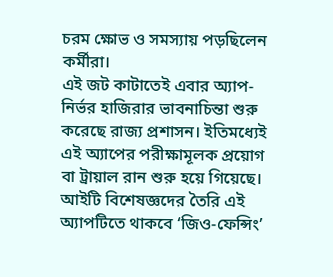চরম ক্ষোভ ও সমস্যায় পড়ছিলেন কর্মীরা।
এই জট কাটাতেই এবার অ্যাপ-নির্ভর হাজিরার ভাবনাচিন্তা শুরু করেছে রাজ্য প্রশাসন। ইতিমধ্যেই এই অ্যাপের পরীক্ষামূলক প্রয়োগ বা ট্রায়াল রান শুরু হয়ে গিয়েছে। আইটি বিশেষজ্ঞদের তৈরি এই অ্যাপটিতে থাকবে ‘জিও-ফেন্সিং’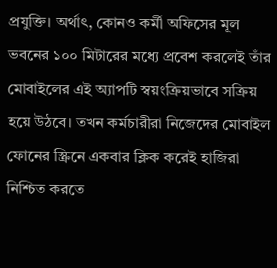প্রযুক্তি। অর্থাৎ, কোনও কর্মী অফিসের মূল ভবনের ১০০ মিটারের মধ্যে প্রবেশ করলেই তাঁর মোবাইলের এই অ্যাপটি স্বয়ংক্রিয়ভাবে সক্রিয় হয়ে উঠবে। তখন কর্মচারীরা নিজেদের মোবাইল ফোনের স্ক্রিনে একবার ক্লিক করেই হাজিরা নিশ্চিত করতে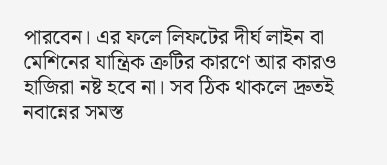পারবেন। এর ফলে লিফটের দীর্ঘ লাইন বা মেশিনের যান্ত্রিক ত্রুটির কারণে আর কারও হাজিরা নষ্ট হবে না। সব ঠিক থাকলে দ্রুতই নবান্নের সমস্ত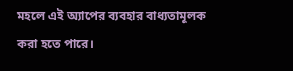মহলে এই অ্যাপের ব্যবহার বাধ্যতামূলক করা হতে পারে।